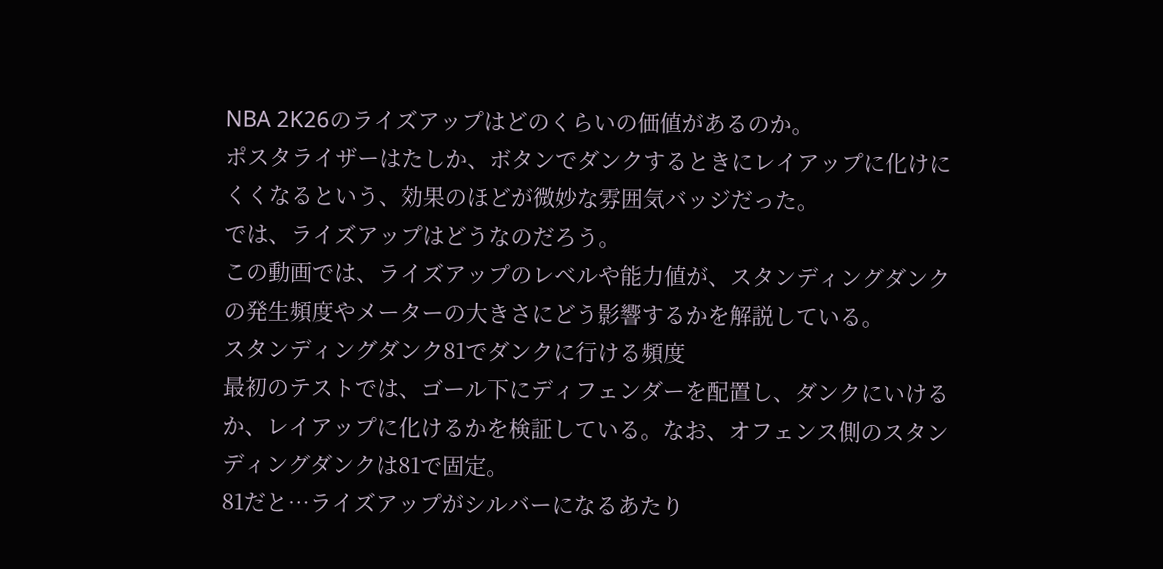NBA 2K26のライズアップはどのくらいの価値があるのか。
ポスタライザーはたしか、ボタンでダンクするときにレイアップに化けにくくなるという、効果のほどが微妙な雰囲気バッジだった。
では、ライズアップはどうなのだろう。
この動画では、ライズアップのレベルや能力値が、スタンディングダンクの発生頻度やメーターの大きさにどう影響するかを解説している。
スタンディングダンク81でダンクに行ける頻度
最初のテストでは、ゴール下にディフェンダーを配置し、ダンクにいけるか、レイアップに化けるかを検証している。なお、オフェンス側のスタンディングダンクは81で固定。
81だと…ライズアップがシルバーになるあたり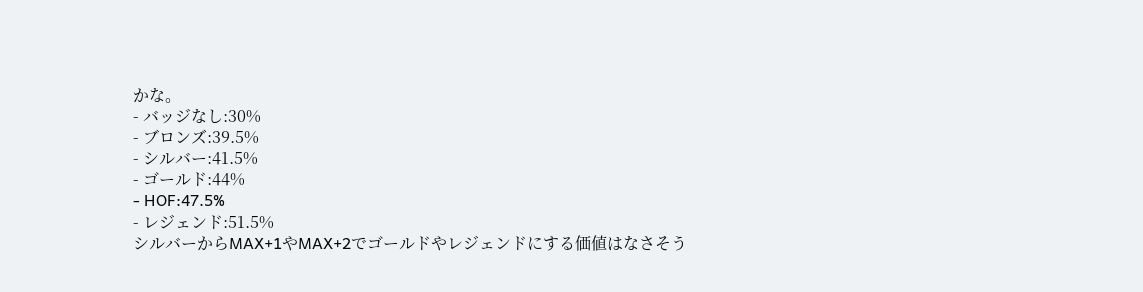かな。
- バッジなし:30%
- ブロンズ:39.5%
- シルバー:41.5%
- ゴールド:44%
- HOF:47.5%
- レジェンド:51.5%
シルバーからMAX+1やMAX+2でゴールドやレジェンドにする価値はなさそう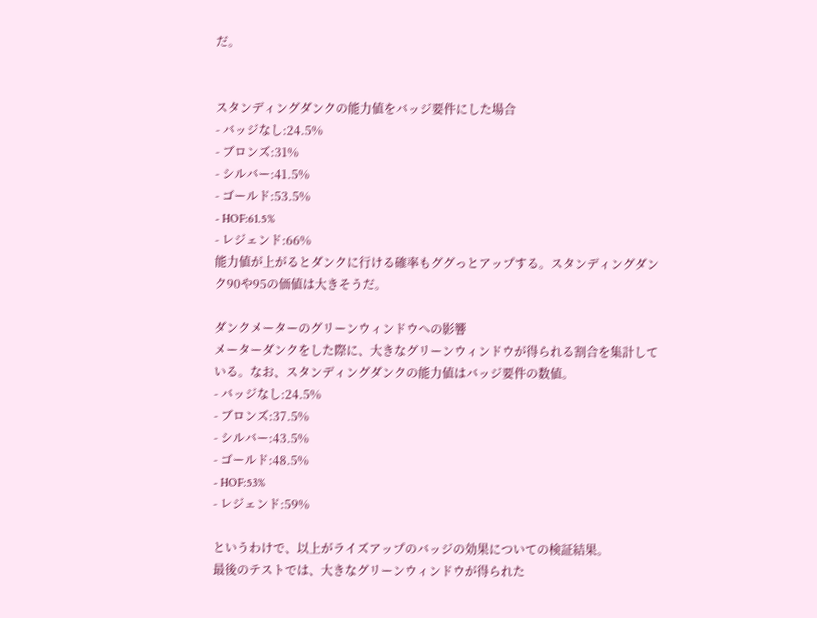だ。


スタンディングダンクの能力値をバッジ要件にした場合
- バッジなし:24.5%
- ブロンズ:31%
- シルバー:41.5%
- ゴールド:53.5%
- HOF:61.5%
- レジェンド:66%
能力値が上がるとダンクに行ける確率もググっとアップする。スタンディングダンク90や95の価値は大きそうだ。

ダンクメーターのグリーンウィンドウへの影響
メーターダンクをした際に、大きなグリーンウィンドウが得られる割合を集計している。なお、スタンディングダンクの能力値はバッジ要件の数値。
- バッジなし:24.5%
- ブロンズ:37.5%
- シルバー:43.5%
- ゴールド:48.5%
- HOF:53%
- レジェンド:59%

というわけで、以上がライズアップのバッジの効果についての検証結果。
最後のテストでは、大きなグリーンウィンドウが得られた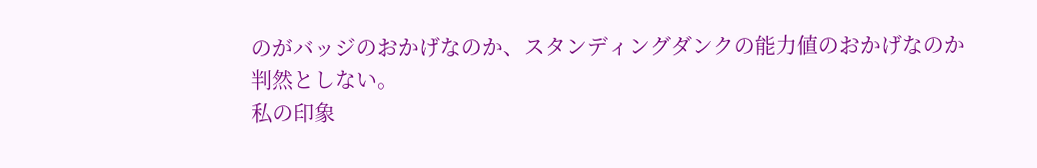のがバッジのおかげなのか、スタンディングダンクの能力値のおかげなのか判然としない。
私の印象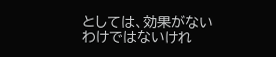としては、効果がないわけではないけれ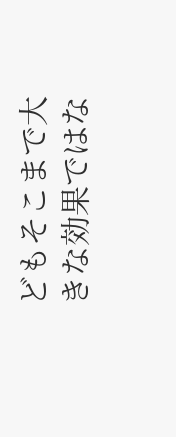どもそこまで大きな効果ではな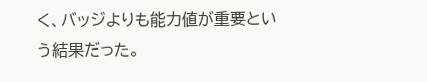く、バッジよりも能力値が重要という結果だった。